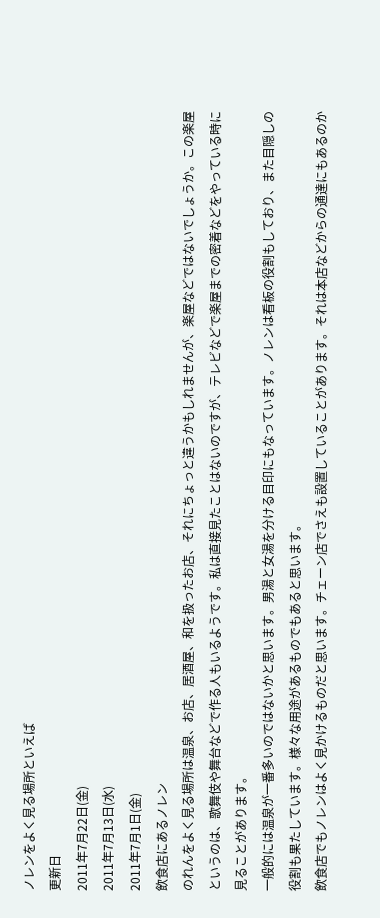ノレンをよく見る場所といえば
更新日
2011年7月22日(金)
2011年7月13日(水)
2011年7月1日(金)
飲食店にあるノレン
のれんをよく見る場所は温泉、お店、居酒屋、和を扱ったお店、それにちょっと違うかもしれませんが、楽屋などではないでしょうか。この楽屋というのは、歌舞伎や舞台などで作る人もいるようです。私は直接見たことはないのですが、テレビなどで楽屋までの密着などをやっている時に見ることがあります。
一般的には温泉が一番多いのではないかと思います。男湯と女湯を分ける目印にもなっています。ノレンは看板の役割もしており、また目隠しの役割も果たしています。様々な用途があるものでもあると思います。
飲食店でもノレンはよく見かけるものだと思います。チェーン店でさえも設置していることがあります。それは本店などからの通達にもあるのか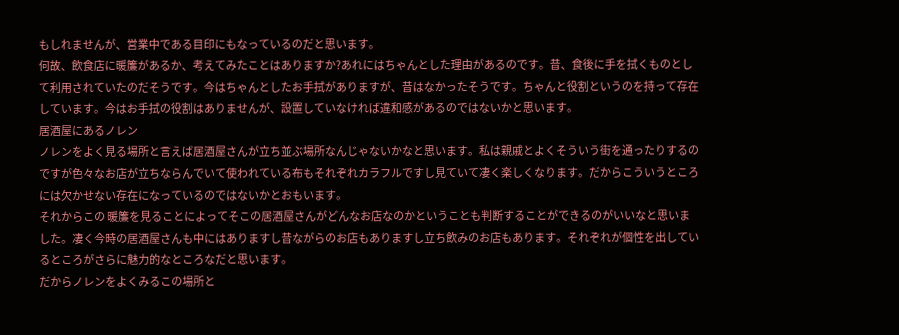もしれませんが、営業中である目印にもなっているのだと思います。
何故、飲食店に暖簾があるか、考えてみたことはありますか?あれにはちゃんとした理由があるのです。昔、食後に手を拭くものとして利用されていたのだそうです。今はちゃんとしたお手拭がありますが、昔はなかったそうです。ちゃんと役割というのを持って存在しています。今はお手拭の役割はありませんが、設置していなければ違和感があるのではないかと思います。
居酒屋にあるノレン
ノレンをよく見る場所と言えば居酒屋さんが立ち並ぶ場所なんじゃないかなと思います。私は親戚とよくそういう街を通ったりするのですが色々なお店が立ちならんでいて使われている布もそれぞれカラフルですし見ていて凄く楽しくなります。だからこういうところには欠かせない存在になっているのではないかとおもいます。
それからこの 暖簾を見ることによってそこの居酒屋さんがどんなお店なのかということも判断することができるのがいいなと思いました。凄く今時の居酒屋さんも中にはありますし昔ながらのお店もありますし立ち飲みのお店もあります。それぞれが個性を出しているところがさらに魅力的なところなだと思います。
だからノレンをよくみるこの場所と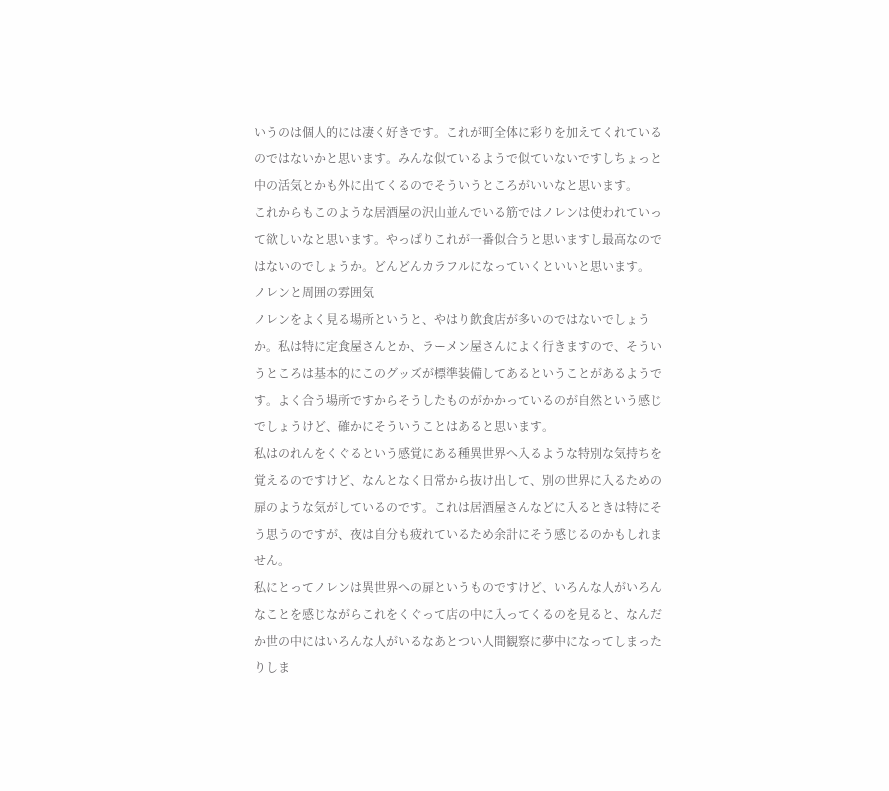いうのは個人的には凄く好きです。これが町全体に彩りを加えてくれているのではないかと思います。みんな似ているようで似ていないですしちょっと中の活気とかも外に出てくるのでそういうところがいいなと思います。
これからもこのような居酒屋の沢山並んでいる筋ではノレンは使われていって欲しいなと思います。やっぱりこれが一番似合うと思いますし最高なのではないのでしょうか。どんどんカラフルになっていくといいと思います。
ノレンと周囲の雰囲気
ノレンをよく見る場所というと、やはり飲食店が多いのではないでしょうか。私は特に定食屋さんとか、ラーメン屋さんによく行きますので、そういうところは基本的にこのグッズが標準装備してあるということがあるようです。よく合う場所ですからそうしたものがかかっているのが自然という感じでしょうけど、確かにそういうことはあると思います。
私はのれんをくぐるという感覚にある種異世界へ入るような特別な気持ちを覚えるのですけど、なんとなく日常から抜け出して、別の世界に入るための扉のような気がしているのです。これは居酒屋さんなどに入るときは特にそう思うのですが、夜は自分も疲れているため余計にそう感じるのかもしれません。
私にとってノレンは異世界への扉というものですけど、いろんな人がいろんなことを感じながらこれをくぐって店の中に入ってくるのを見ると、なんだか世の中にはいろんな人がいるなあとつい人間観察に夢中になってしまったりしま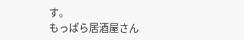す。
もっぱら居酒屋さん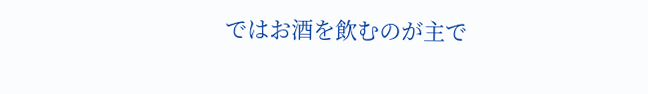ではお酒を飲むのが主で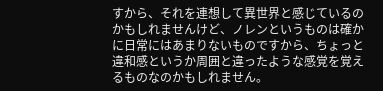すから、それを連想して異世界と感じているのかもしれませんけど、ノレンというものは確かに日常にはあまりないものですから、ちょっと違和感というか周囲と違ったような感覚を覚えるものなのかもしれません。